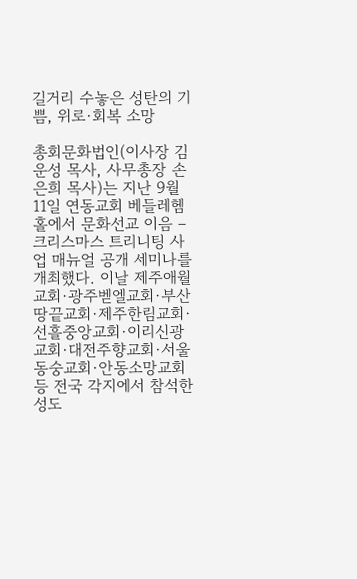길거리 수놓은 성탄의 기쁨, 위로·회복 소망

총회문화법인(이사장 김운성 목사, 사무총장 손은희 목사)는 지난 9월 11일 연동교회 베들레헴홀에서 문화선교 이음 – 크리스마스 트리니팅 사업 매뉴얼 공개 세미나를 개최했다. 이날 제주애월교회·광주벧엘교회·부산땅끝교회·제주한림교회·선흘중앙교회·이리신광교회·대전주향교회·서울동숭교회·안동소망교회 등 전국 각지에서 참석한 성도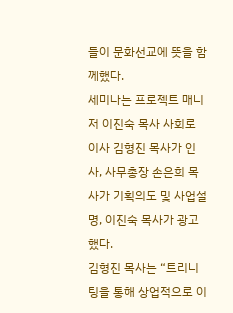들이 문화선교에 뜻을 함께했다.
세미나는 프로젝트 매니저 이진숙 목사 사회로 이사 김형진 목사가 인사, 사무총장 손은희 목사가 기획의도 및 사업설명, 이진숙 목사가 광고했다.
김형진 목사는 “트리니팅을 통해 상업적으로 이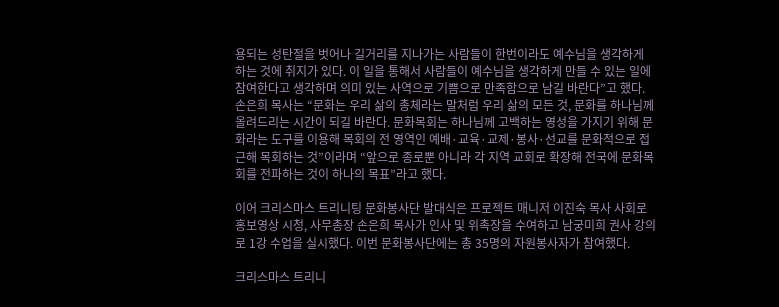용되는 성탄절을 벗어나 길거리를 지나가는 사람들이 한번이라도 예수님을 생각하게 하는 것에 취지가 있다. 이 일을 통해서 사람들이 예수님을 생각하게 만들 수 있는 일에 참여한다고 생각하며 의미 있는 사역으로 기쁨으로 만족함으로 남길 바란다”고 했다.
손은희 목사는 “문화는 우리 삶의 총체라는 말처럼 우리 삶의 모든 것, 문화를 하나님께 올려드리는 시간이 되길 바란다. 문화목회는 하나님께 고백하는 영성을 가지기 위해 문화라는 도구를 이용해 목회의 전 영역인 예배·교육·교제·봉사·선교를 문화적으로 접근해 목회하는 것”이라며 “앞으로 종로뿐 아니라 각 지역 교회로 확장해 전국에 문화목회를 전파하는 것이 하나의 목표”라고 했다.

이어 크리스마스 트리니팅 문화봉사단 발대식은 프로젝트 매니저 이진숙 목사 사회로 홍보영상 시청, 사무총장 손은희 목사가 인사 및 위촉장을 수여하고 남궁미희 권사 강의로 1강 수업을 실시했다. 이번 문화봉사단에는 총 35명의 자원봉사자가 참여했다.

크리스마스 트리니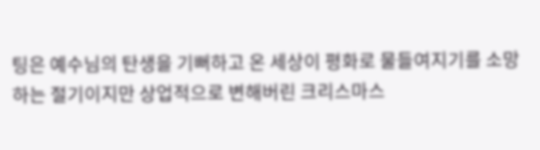팅은 예수님의 탄생을 기뻐하고 온 세상이 평화로 물들여지기를 소망하는 절기이지만 상업적으로 변해버린 크리스마스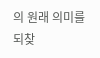의 원래 의미를 되찾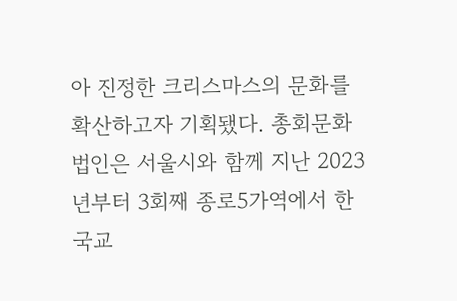아 진정한 크리스마스의 문화를 확산하고자 기획됐다. 총회문화법인은 서울시와 함께 지난 2023년부터 3회째 종로5가역에서 한국교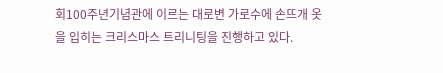회100주년기념관에 이르는 대로변 가로수에 손뜨개 옷을 입히는 크리스마스 트리니팅을 진행하고 있다.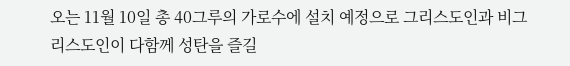오는 11월 10일 총 40그루의 가로수에 설치 예정으로 그리스도인과 비그리스도인이 다함께 성탄을 즐길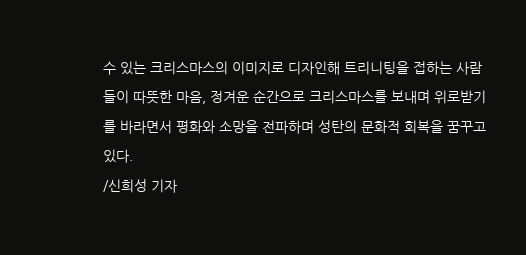수 있는 크리스마스의 이미지로 디자인해 트리니팅을 접하는 사람들이 따뜻한 마음, 정겨운 순간으로 크리스마스를 보내며 위로받기를 바라면서 평화와 소망을 전파하며 성탄의 문화적 회복을 꿈꾸고 있다.
/신희성 기자